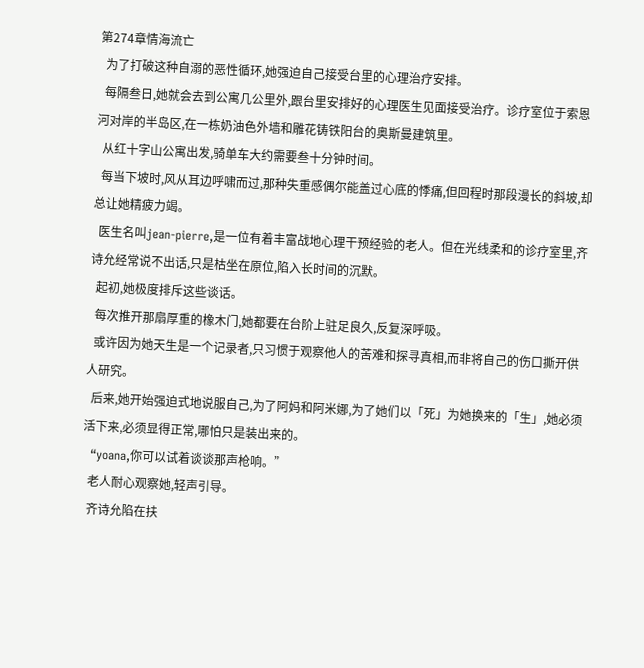第274章情海流亡
  为了打破这种自溺的恶性循环,她强迫自己接受台里的心理治疗安排。
  每隔叁日,她就会去到公寓几公里外,跟台里安排好的心理医生见面接受治疗。诊疗室位于索恩河对岸的半岛区,在一栋奶油色外墙和雕花铸铁阳台的奥斯曼建筑里。
  从红十字山公寓出发,骑单车大约需要叁十分钟时间。
  每当下坡时,风从耳边呼啸而过,那种失重感偶尔能盖过心底的悸痛,但回程时那段漫长的斜坡,却总让她精疲力竭。
  医生名叫jean-pierre,是一位有着丰富战地心理干预经验的老人。但在光线柔和的诊疗室里,齐诗允经常说不出话,只是枯坐在原位,陷入长时间的沉默。
  起初,她极度排斥这些谈话。
  每次推开那扇厚重的橡木门,她都要在台阶上驻足良久,反复深呼吸。
  或许因为她天生是一个记录者,只习惯于观察他人的苦难和探寻真相,而非将自己的伤口撕开供人研究。
  后来,她开始强迫式地说服自己,为了阿妈和阿米娜,为了她们以「死」为她换来的「生」,她必须活下来,必须显得正常,哪怕只是装出来的。
  “yoana,你可以试着谈谈那声枪响。”
  老人耐心观察她,轻声引导。
  齐诗允陷在扶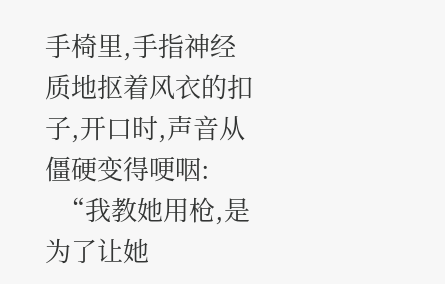手椅里,手指神经质地抠着风衣的扣子,开口时,声音从僵硬变得哽咽:
  “我教她用枪,是为了让她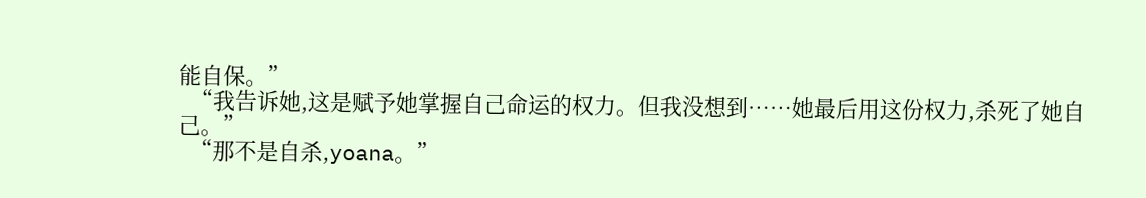能自保。”
  “我告诉她,这是赋予她掌握自己命运的权力。但我没想到……她最后用这份权力,杀死了她自己。”
  “那不是自杀,yoana。”